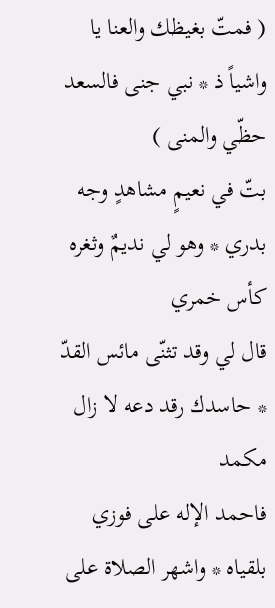( فمتّ بغيظك والعنا يا واشياً ذ * نبي جنى فالسعد حظّي والمنى )
بتّ في نعيمٍ مشاهدٍ وجه بدري * وهو لي نديمٌ وثغره كأس خمري
قال لي وقد تثنّى مائس القدّ * حاسدك رقد دعه لا زال مكمد
فاحمد الإله على فوزي بلقياه * واشهر الصلاة على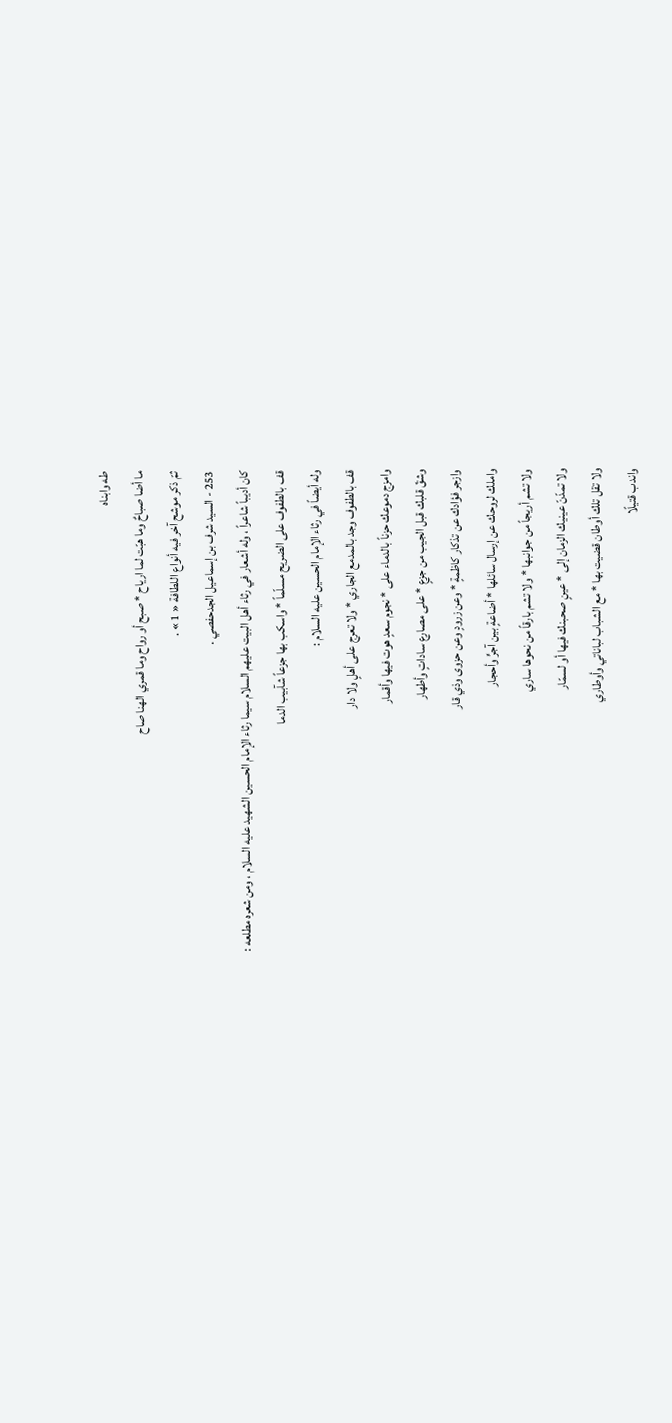طه وابناه
ما أضا صباحٌ وما هبّت لما ارياح * صبح أو رواح وما قمري الهنا صاح
ثمّ ذكر موشح آخر فيه أنواع اللطافة « 1 » .
253 - السيد شرف بن إسماعيل الجدحفصي .
كان أديباً شاعراً ، وله أشعار في رثاء أهل البيت عليهم السلام سيما رثاء الإمام الحسين الشهيد عليه السلام ، ومن شعره مطلعه :
قف بالطفوف على الضريح مسلّماً * واسكب بها جزعاً شآبيب الدما
وله أيضاً في رثاء الإمام الحسين عليه السلام :
قف بالطفوف وجد بالمدمع الجاري * ولا تعرج على أهلٍ ولا دار
وامزج دموعك حزناً بالدماء على * نجوم سعدٍ هوت فيها وأقمار
وشقّ قلبك قبل الجيب من جزعٍ * على مصارع ساداتٍ وأطهار
وازجر فؤادك عن تذكار كاظمةٍ * وعن زرودٍ وعن حزوى وذي قار
واملك لروحك عن إرسال سائلها * أضاعةٍ بين آجرٍّ وأحجار
ولا تشم أريجاً من جوانبها * ولا تشم بارقاً من نحوها ساري
ولا تمدّنّ عينيك الزمان إلى * عينٍ صحبنك فيها أو لسمّار
ولا تقل تلك أوطان قضيت بها * مع الشباب لباناتي وأوطاري
واندب قتيلًا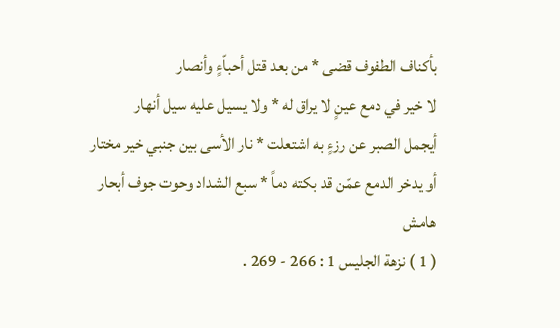بأكناف الطفوف قضى * من بعد قتل أحباّءٍ وأنصار
لا خير في دمع عينٍ لا يراق له * ولا يسيل عليه سيل أنهار
أيجمل الصبر عن رزءٍ به اشتعلت * نار الأسى بين جنبي خير مختار
أو يدخر الدمع عمّن قد بكته دماً * سبع الشداد وحوت جوف أبحار
هامش
( 1 ) نزهة الجليس 1 : 266 - 269 .